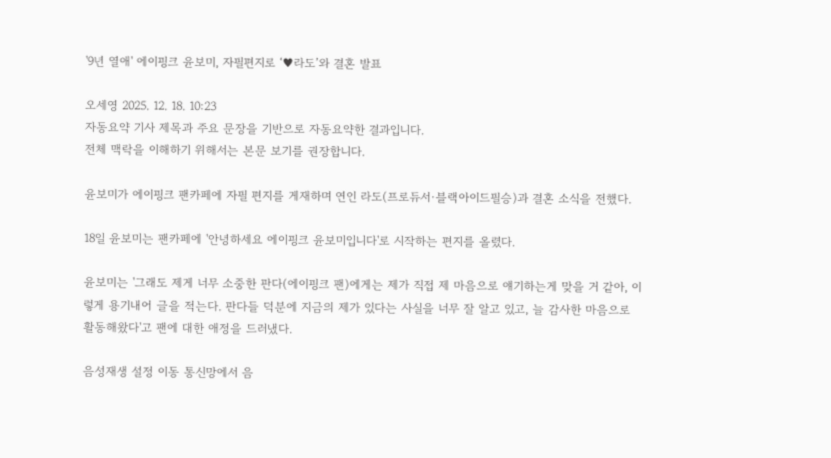'9년 열애' 에이핑크 윤보미, 자필편지로 ‘♥라도’와 결혼 발표

오세영 2025. 12. 18. 10:23
자동요약 기사 제목과 주요 문장을 기반으로 자동요약한 결과입니다.
전체 맥락을 이해하기 위해서는 본문 보기를 권장합니다.

윤보미가 에이핑크 팬카페에 자필 편지를 게재하며 연인 라도(프로듀서·블랙아이드필승)과 결혼 소식을 전했다.

18일 윤보미는 팬카페에 '안녕하세요 에이핑크 윤보미입니다'로 시작하는 편지를 올렸다.

윤보미는 '그래도 제게 너무 소중한 판다(에이핑크 팬)에게는 제가 직접 제 마음으로 얘기하는게 맞을 거 같아, 이렇게 용기내어 글을 적는다. 판다들 덕분에 지금의 제가 있다는 사실을 너무 잘 알고 있고, 늘 감사한 마음으로 활동해왔다'고 팬에 대한 애정을 드러냈다.

음성재생 설정 이동 통신망에서 음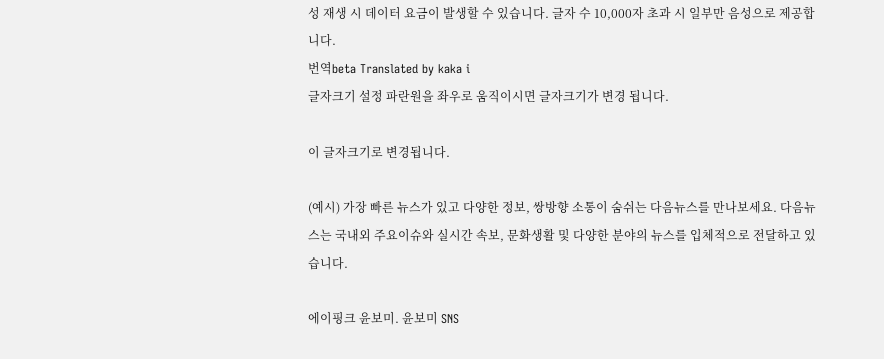성 재생 시 데이터 요금이 발생할 수 있습니다. 글자 수 10,000자 초과 시 일부만 음성으로 제공합니다.
번역beta Translated by kaka i
글자크기 설정 파란원을 좌우로 움직이시면 글자크기가 변경 됩니다.

이 글자크기로 변경됩니다.

(예시) 가장 빠른 뉴스가 있고 다양한 정보, 쌍방향 소통이 숨쉬는 다음뉴스를 만나보세요. 다음뉴스는 국내외 주요이슈와 실시간 속보, 문화생활 및 다양한 분야의 뉴스를 입체적으로 전달하고 있습니다.

에이핑크 윤보미. 윤보미 SNS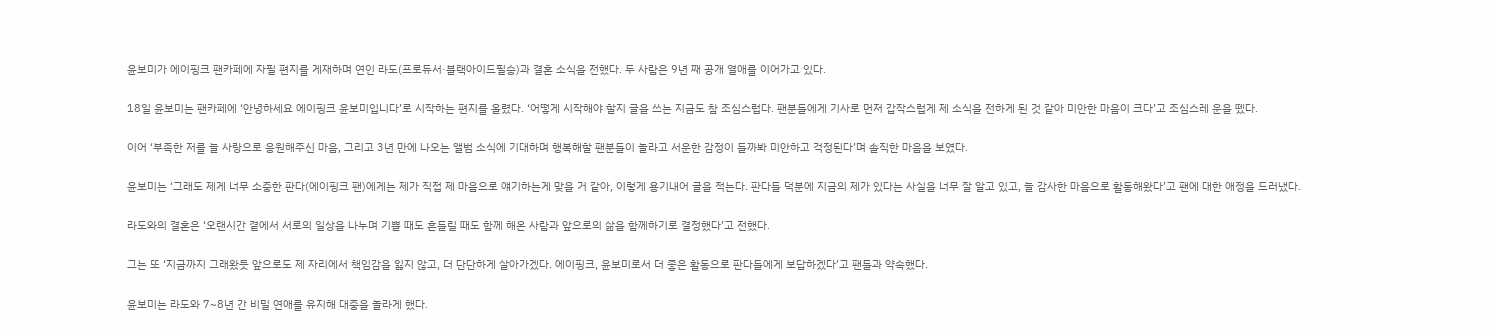윤보미가 에이핑크 팬카페에 자필 편지를 게재하며 연인 라도(프로듀서·블랙아이드필승)과 결혼 소식을 전했다. 두 사람은 9년 째 공개 열애를 이어가고 있다.

18일 윤보미는 팬카페에 ‘안녕하세요 에이핑크 윤보미입니다’로 시작하는 편지를 올렸다. ‘어떻게 시작해야 할지 글을 쓰는 지금도 참 조심스럽다. 팬분들에게 기사로 먼저 갑작스럽게 제 소식을 전하게 된 것 같아 미안한 마음이 크다’고 조심스레 운을 뗐다.

이어 ‘부족한 저를 늘 사랑으로 응원해주신 마음, 그리고 3년 만에 나오는 앨범 소식에 기대하며 행복해할 팬분들이 놀라고 서운한 감정이 들까봐 미안하고 걱정된다’며 솔직한 마음을 보였다.

윤보미는 ‘그래도 제게 너무 소중한 판다(에이핑크 팬)에게는 제가 직접 제 마음으로 얘기하는게 맞을 거 같아, 이렇게 용기내어 글을 적는다. 판다들 덕분에 지금의 제가 있다는 사실을 너무 잘 알고 있고, 늘 감사한 마음으로 활동해왔다’고 팬에 대한 애정을 드러냈다.

라도와의 결혼은 ‘오랜시간 곁에서 서로의 일상을 나누며 기쁠 때도 흔들릴 때도 함께 해온 사람과 앞으로의 삶을 함께하기로 결정했다’고 전했다.

그는 또 ‘지금까지 그래왔듯 앞으로도 제 자리에서 책임감을 잃지 않고, 더 단단하게 살아가겠다. 에이핑크, 윤보미로서 더 좋은 활동으로 판다들에게 보답하겠다’고 팬들과 약속했다.

윤보미는 라도와 7~8년 간 비밀 연애를 유지해 대중을 놀라게 했다.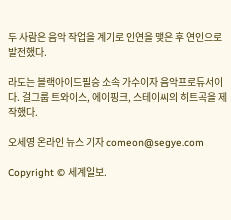두 사람은 음악 작업을 계기로 인연을 맺은 후 연인으로 발전했다.

라도는 블랙아이드필승 소속 가수이자 음악프로듀서이다. 걸그룹 트와이스, 에이핑크, 스테이씨의 히트곡을 제작했다.

오세영 온라인 뉴스 기자 comeon@segye.com

Copyright © 세계일보.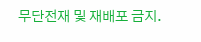무단전재 및 재배포 금지.